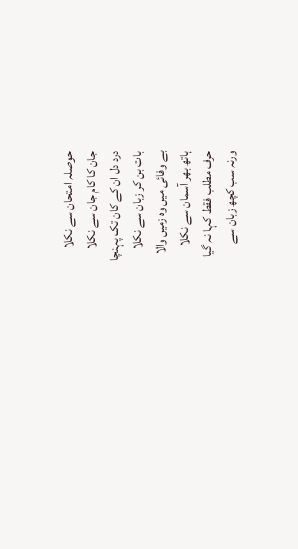حوصلہ امتحان سے نکلا
جان کا کام جان سے نکلا
درد دل ان کے کان تک پہنچا
بات بن کر زبان سے نکلا
بے وفائی میں وہ زمیں والا
ہاتھ بھر آسمان سے نکلا
حرف مطلب فقط کہا نہ گیا
ورنہ سب کچھ زبان سے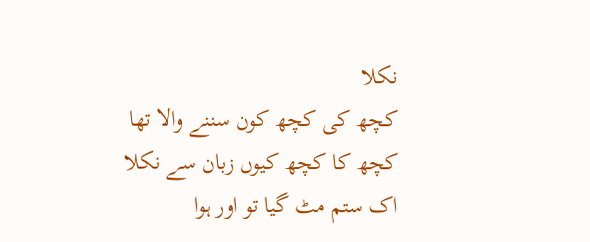نکلا
کچھ کی کچھ کون سننے والا تھا
کچھ کا کچھ کیوں زبان سے نکلا
اک ستم مٹ گیا تو اور ہوا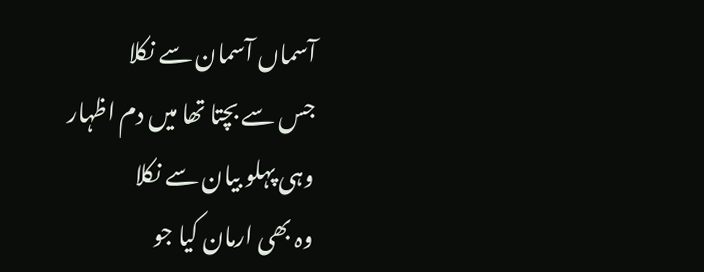آسماں آسمان سے نکلا
جس سے بچتا تھا میں دم اظہار
وہی پہلو بیان سے نکلا
وہ بھی ارمان کیا جو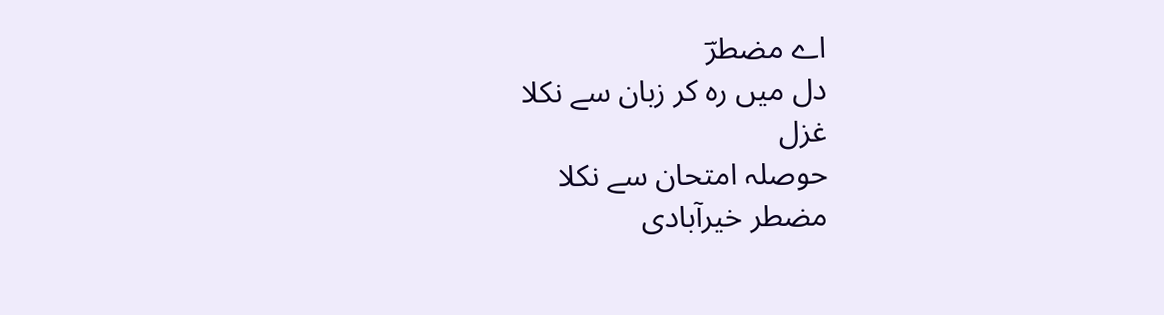اے مضطرؔ
دل میں رہ کر زبان سے نکلا
غزل
حوصلہ امتحان سے نکلا
مضطر خیرآبادی